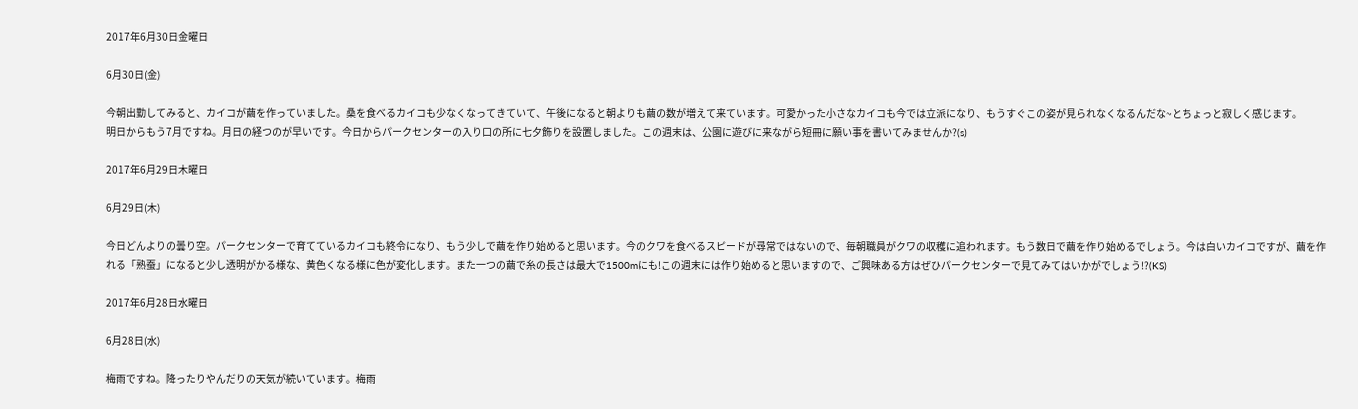2017年6月30日金曜日

6月30日(金)

今朝出勤してみると、カイコが繭を作っていました。桑を食べるカイコも少なくなってきていて、午後になると朝よりも繭の数が増えて来ています。可愛かった小さなカイコも今では立派になり、もうすぐこの姿が見られなくなるんだな~とちょっと寂しく感じます。
明日からもう7月ですね。月日の経つのが早いです。今日からパークセンターの入り口の所に七夕飾りを設置しました。この週末は、公園に遊びに来ながら短冊に願い事を書いてみませんか?(s)

2017年6月29日木曜日

6月29日(木)

今日どんよりの曇り空。パークセンターで育てているカイコも終令になり、もう少しで繭を作り始めると思います。今のクワを食べるスピードが尋常ではないので、毎朝職員がクワの収穫に追われます。もう数日で繭を作り始めるでしょう。今は白いカイコですが、繭を作れる「熟蚕」になると少し透明がかる様な、黄色くなる様に色が変化します。また一つの繭で糸の長さは最大で1500mにも!この週末には作り始めると思いますので、ご興味ある方はぜひパークセンターで見てみてはいかがでしょう!?(KS)

2017年6月28日水曜日

6月28日(水)

梅雨ですね。降ったりやんだりの天気が続いています。梅雨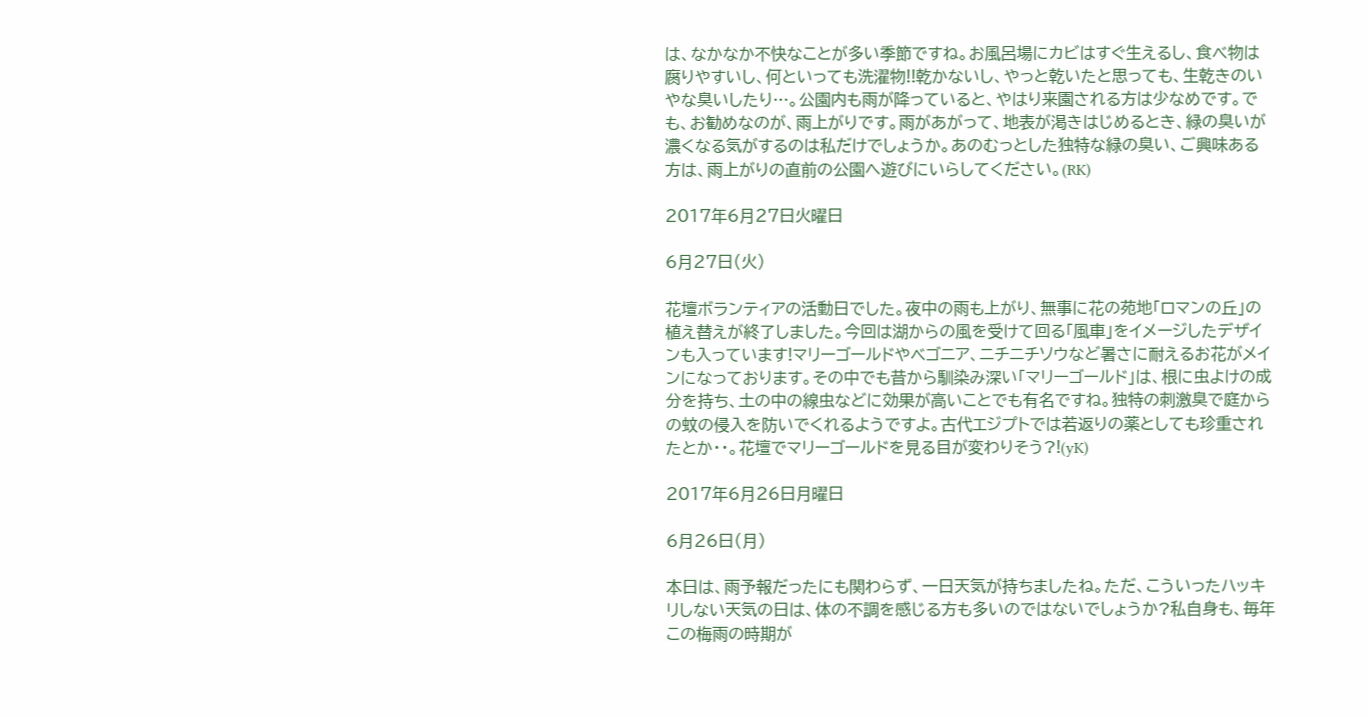は、なかなか不快なことが多い季節ですね。お風呂場にカビはすぐ生えるし、食べ物は腐りやすいし、何といっても洗濯物!!乾かないし、やっと乾いたと思っても、生乾きのいやな臭いしたり…。公園内も雨が降っていると、やはり来園される方は少なめです。でも、お勧めなのが、雨上がりです。雨があがって、地表が渇きはじめるとき、緑の臭いが濃くなる気がするのは私だけでしょうか。あのむっとした独特な緑の臭い、ご興味ある方は、雨上がりの直前の公園へ遊びにいらしてください。(RK)

2017年6月27日火曜日

6月27日(火)

花壇ボランティアの活動日でした。夜中の雨も上がり、無事に花の苑地「ロマンの丘」の植え替えが終了しました。今回は湖からの風を受けて回る「風車」をイメージしたデザインも入っています!マリーゴールドやベゴニア、ニチニチソウなど暑さに耐えるお花がメインになっております。その中でも昔から馴染み深い「マリーゴールド」は、根に虫よけの成分を持ち、土の中の線虫などに効果が高いことでも有名ですね。独特の刺激臭で庭からの蚊の侵入を防いでくれるようですよ。古代エジプトでは若返りの薬としても珍重されたとか・・。花壇でマリーゴールドを見る目が変わりそう?!(yK)

2017年6月26日月曜日

6月26日(月)

本日は、雨予報だったにも関わらず、一日天気が持ちましたね。ただ、こういったハッキリしない天気の日は、体の不調を感じる方も多いのではないでしょうか?私自身も、毎年この梅雨の時期が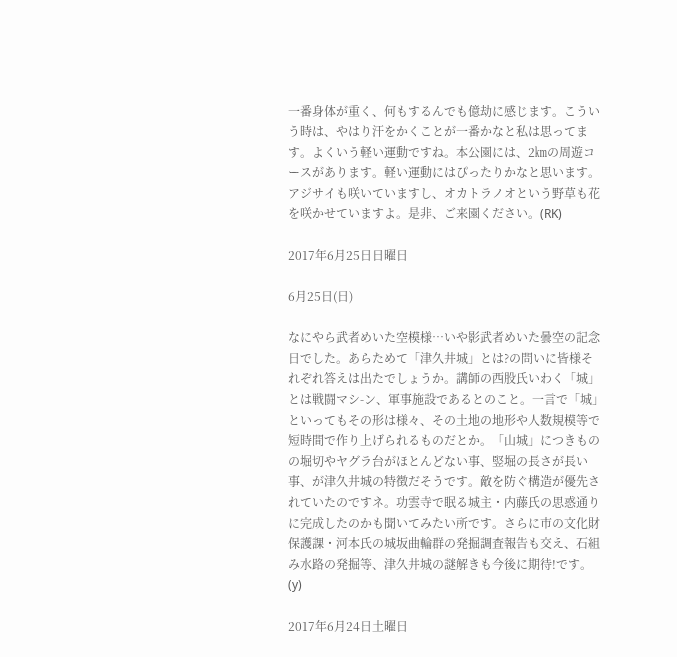一番身体が重く、何もするんでも億劫に感じます。こういう時は、やはり汗をかくことが一番かなと私は思ってます。よくいう軽い運動ですね。本公園には、2㎞の周遊コースがあります。軽い運動にはぴったりかなと思います。アジサイも咲いていますし、オカトラノオという野草も花を咲かせていますよ。是非、ご来園ください。(RK)

2017年6月25日日曜日

6月25日(日)

なにやら武者めいた空模様…いや影武者めいた曇空の記念日でした。あらためて「津久井城」とは?の問いに皆様それぞれ答えは出たでしょうか。講師の西股氏いわく「城」とは戦闘マシ-ン、軍事施設であるとのこと。一言で「城」といってもその形は様々、その土地の地形や人数規模等で短時間で作り上げられるものだとか。「山城」につきものの堀切やヤグラ台がほとんどない事、竪堀の長さが長い事、が津久井城の特徴だそうです。敵を防ぐ構造が優先されていたのですネ。功雲寺で眠る城主・内藤氏の思惑通りに完成したのかも聞いてみたい所です。さらに市の文化財保護課・河本氏の城坂曲輪群の発掘調査報告も交え、石組み水路の発掘等、津久井城の謎解きも今後に期待!です。(y)

2017年6月24日土曜日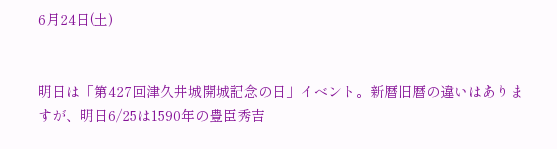6月24日(土)


明日は「第427回津久井城開城記念の日」イベント。新暦旧暦の違いはありますが、明日6/25は1590年の豊臣秀吉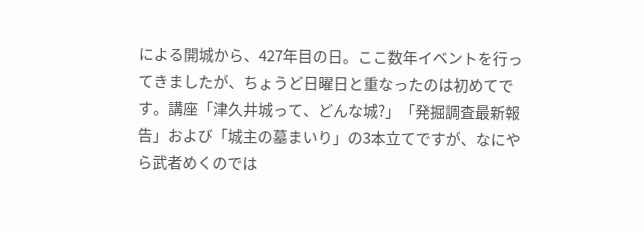による開城から、427年目の日。ここ数年イベントを行ってきましたが、ちょうど日曜日と重なったのは初めてです。講座「津久井城って、どんな城?」「発掘調査最新報告」および「城主の墓まいり」の3本立てですが、なにやら武者めくのでは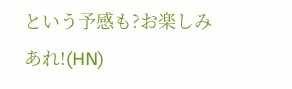という予感も?お楽しみあれ!(HN)